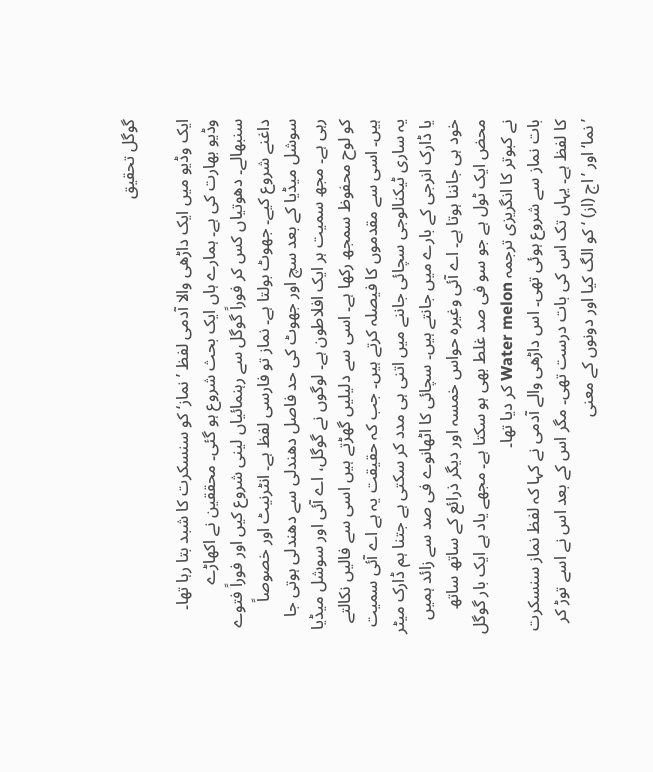گوگل تحقیق

ایک وڈیو میں ایک داڑھی والا آدمی لفظ ’نماز‘ کو سنسکرت کا شبد بتا رہا تھا۔ وڈیو بھارت کی ہے۔ ہمارے ہاں ایک بحث شروع ہو گئی۔ محققین نے اکھاڑے سنبھالے۔ دھوتیاں کس کر فوراً گوگل سے رہنمائیاں لینی شروع کیں اور فوراً فتوے داغنے شروع کیے۔ جھوٹ بولتا ہے۔ نماز تو فارسی لفظ ہے۔ انٹرنیٹ اور خصوصاً سوشل میڈیا کے بعد سچ اور جھوٹ کی حد فاصل دھندلی سے دھندلی ہوتی جا رہی ہے۔ مجھ سمیت ہر ایک افلاطون ہے۔ لوگوں نے گوگل، اے آئی اور سوشل میڈیا کو لوح محفوظ سمجھ رکھا ہے۔ اسی سے دلیلیں گھڑتے ہیں اسی سے فالیں نکالتے ہیں۔ اسی سے مقدموں کا فیصلہ کرتے ہیں۔ جب کہ حقیقت یہ ہے اے آئی سمیت یہ ساری ٹیکنالوجی سچائی جاننے میں اتنی ہی مدد کر سکتی ہے جتنا ہم ڈارک میٹر یا ڈارک انرجی کے بارے میں جانتے ہیں۔ سچائی کا اٹھانوے فی صد سے زائد ہمیں خود ہی جاننا ہوتا ہے۔ اے آئی وغیرہ حواس خمسہ اور دیگر ذرائع کے ساتھ ساتھ محض ایک ٹول ہے جو سو فی صد غلط بھی ہو سکتا ہے۔ مجھے یاد ہے ایک بار گوگل نے کبوتر کا انگریزی ترجمہ Water melon کر دیا تھا۔
بات نماز سے شروع ہوئی تھی۔ اس داڑھی والے آدمی نے کہا کہ لفظ نماز سنسکرت کا لفظ ہے۔ یہاں تک اس کی بات درست تھی۔ مگر اس کے بعد اس نے اسے توڑ کر ’نما‘ اور ’اج (از) ‘ کو الگ کیا اور دونوں کے معنی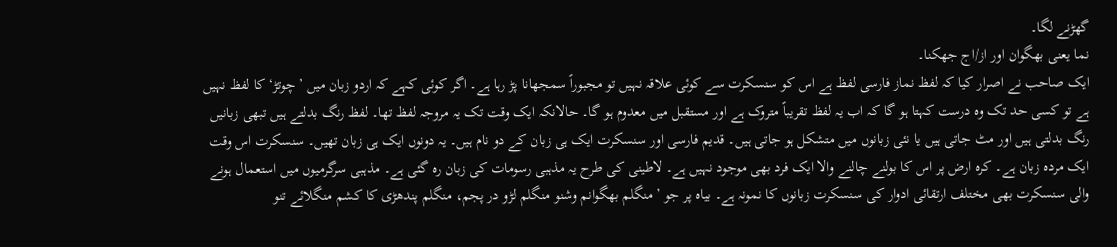گھڑنے لگا۔
نما یعنی بھگوان اور از/اج جھکنا۔
ایک صاحب نے اصرار کیا کہ لفظ نماز فارسی لفظ ہے اس کو سنسکرت سے کوئی علاقہ نہیں تو مجبوراً سمجھانا پڑ رہا ہے۔ اگر کوئی کہے کہ اردو زبان میں ’چوتڑ‘ کا لفظ نہیں ہے تو کسی حد تک وہ درست کہتا ہو گا کہ اب یہ لفظ تقریباً متروک ہے اور مستقبل میں معدوم ہو گا۔ حالانکہ ایک وقت تک یہ مروجہ لفظ تھا۔ لفظ رنگ بدلتے ہیں تبھی زبانیں رنگ بدلتی ہیں اور مٹ جاتی ہیں یا نئی زبانوں میں متشکل ہو جاتی ہیں۔ قدیم فارسی اور سنسکرت ایک ہی زبان کے دو نام ہیں۔ یہ دونوں ایک ہی زبان تھیں۔ سنسکرت اس وقت ایک مردہ زبان ہے۔ کرہ ارض پر اس کا بولنے چالنے والا ایک فرد بھی موجود نہیں ہے۔ لاطینی کی طرح یہ مذہبی رسومات کی زبان رہ گئی ہے۔ مذہبی سرگرمیوں میں استعمال ہونے والی سنسکرت بھی مختلف ارتقائی ادوار کی سنسکرت زبانوں کا نمونہ ہے۔ بیاہ پر جو ’منگلم بھگوانم وشنو منگلم لڑو در پجم، منگلم پندھڑی کا کشم منگلائے تنو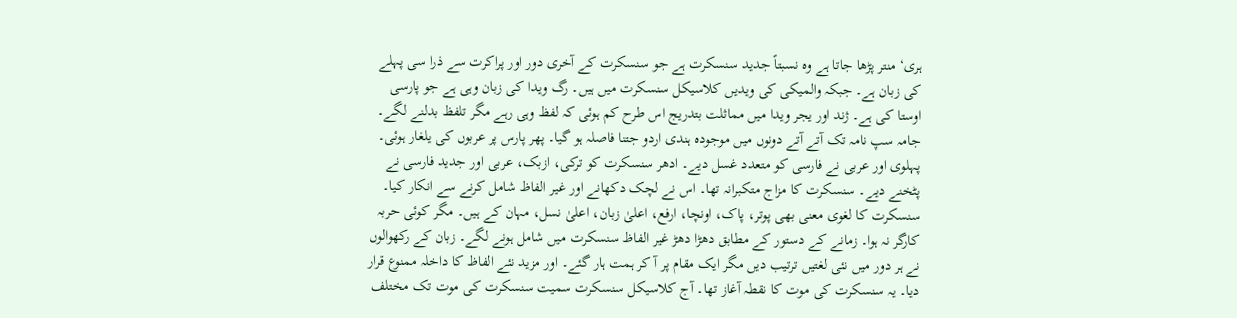ہری‘ منتر پڑھا جاتا ہے وہ نسبتاً جدید سنسکرت ہے جو سنسکرت کے آخری دور اور پراکرت سے ذرا سی پہلے کی زبان ہے۔ جبکہ والمیکی کی ویدیں کلاسیکل سنسکرت میں ہیں۔ رگ ویدا کی زبان وہی ہے جو پارسی اوستا کی ہے۔ ژند اور یجر ویدا میں مماثلت بتدریج اس طرح کم ہوئی کہ لفظ وہی رہے مگر تلفظ بدلنے لگے۔ جامہ سپ نامہ تک آتے آتے دونوں میں موجودہ ہندی اردو جتنا فاصلہ ہو گیا۔ پھر پارس پر عربوں کی یلغار ہوئی۔ پہلوی اور عربی نے فارسی کو متعدد غسل دیے۔ ادھر سنسکرت کو ترکی، ازبک، عربی اور جدید فارسی نے پٹخنے دیے۔ سنسکرت کا مزاج متکبرانہ تھا۔ اس نے لچک دکھانے اور غیر الفاظ شامل کرنے سے انکار کیا۔ سنسکرت کا لغوی معنی بھی پوتر، پاک، اونچا، ارفع، اعلیٰ زبان، اعلیٰ نسل، مہان کے ہیں۔ مگر کوئی حربہ کارگر نہ ہوا۔ زمانے کے دستور کے مطابق دھڑا دھڑ غیر الفاظ سنسکرت میں شامل ہونے لگے۔ زبان کے رکھوالوں نے ہر دور میں نئی لغتیں ترتیب دیں مگر ایک مقام پر آ کر ہمت ہار گئے۔ اور مزید نئے الفاظ کا داخلہ ممنوع قرار دیا۔ یہ سنسکرت کی موت کا نقطہ آغاز تھا۔ آج کلاسیکل سنسکرت سمیت سنسکرت کی موت تک مختلف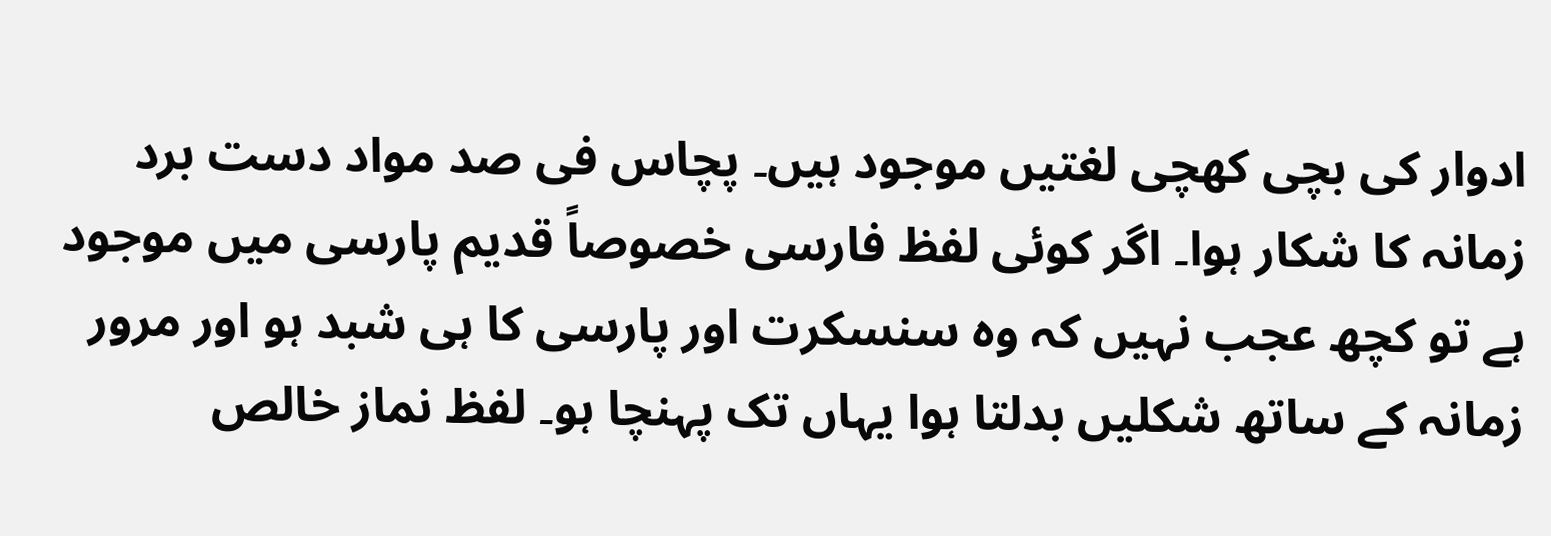ادوار کی بچی کھچی لغتیں موجود ہیں۔ پچاس فی صد مواد دست برد زمانہ کا شکار ہوا۔ اگر کوئی لفظ فارسی خصوصاً قدیم پارسی میں موجود ہے تو کچھ عجب نہیں کہ وہ سنسکرت اور پارسی کا ہی شبد ہو اور مرور زمانہ کے ساتھ شکلیں بدلتا ہوا یہاں تک پہنچا ہو۔ لفظ نماز خالص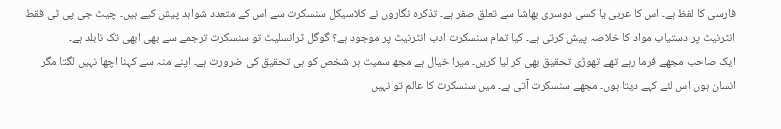فارسی کا لفظ ہے۔ اس کا عربی یا کسی دوسری بھاشا سے تعلق صفر ہے۔ تذکرہ نگاروں نے کلاسیکل سنسکرت سے اس کے متعدد شواہد پیش کیے ہیں۔ چیٹ جی پی ٹی فقط انٹرنیٹ پر دستیاب مواد کا خلاصہ پیش کرتی ہے۔ کیا تمام سنسکرت ادب انٹرنیٹ پر موجود ہے؟ گوگل ٹرانسلیٹ تو سنسکرت ترجمے سے بھی ابھی تک نابلد ہے۔
ایک صاحب مجھے فرما رہے تھے تھوڑی تحقیق بھی کر لیا کریں۔ میرا خیال ہے مجھ سمیت ہر شخص کو ہی تحقیق کی ضرورت ہے۔ اپنے منہ سے کہنا اچھا نہیں لگتا مگر انسان ہوں اس لئے کہے دیتا ہوں۔ مجھے سنسکرت آتی ہے۔ میں سنسکرت کا عالم تو نہیں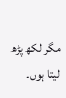مگر لکھ پڑھ لیتا ہوں۔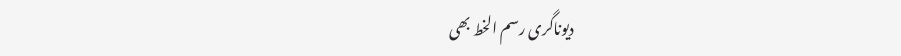دیوناگری رسم الخط بھی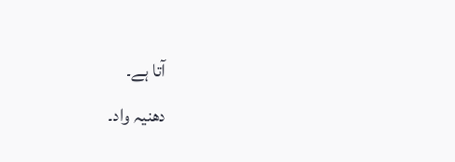آتا ہے۔
دھنیہ واد۔